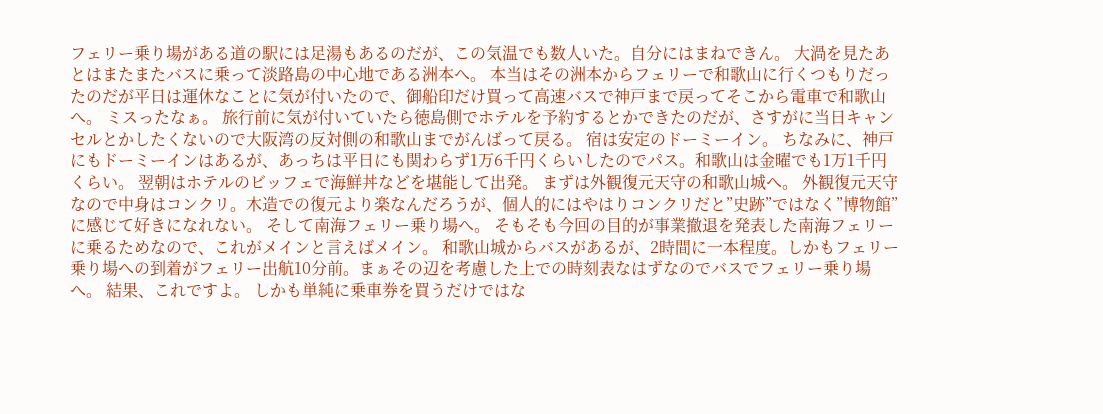フェリー乗り場がある道の駅には足湯もあるのだが、この気温でも数人いた。自分にはまねできん。 大渦を見たあとはまたまたバスに乗って淡路島の中心地である洲本へ。 本当はその洲本からフェリーで和歌山に行くつもりだったのだが平日は運休なことに気が付いたので、御船印だけ買って高速バスで神戸まで戻ってそこから電車で和歌山へ。 ミスったなぁ。 旅行前に気が付いていたら徳島側でホテルを予約するとかできたのだが、さすがに当日キャンセルとかしたくないので大阪湾の反対側の和歌山までがんばって戻る。 宿は安定のドーミーイン。 ちなみに、神戸にもドーミーインはあるが、あっちは平日にも関わらず1万6千円くらいしたのでパス。和歌山は金曜でも1万1千円くらい。 翌朝はホテルのビッフェで海鮮丼などを堪能して出発。 まずは外観復元天守の和歌山城へ。 外観復元天守なので中身はコンクリ。木造での復元より楽なんだろうが、個人的にはやはりコンクリだと”史跡”ではなく”博物館”に感じて好きになれない。 そして南海フェリー乗り場へ。 そもそも今回の目的が事業撤退を発表した南海フェリーに乗るためなので、これがメインと言えばメイン。 和歌山城からバスがあるが、2時間に一本程度。しかもフェリー乗り場への到着がフェリー出航10分前。まぁその辺を考慮した上での時刻表なはずなのでバスでフェリー乗り場へ。 結果、これですよ。 しかも単純に乗車券を買うだけではな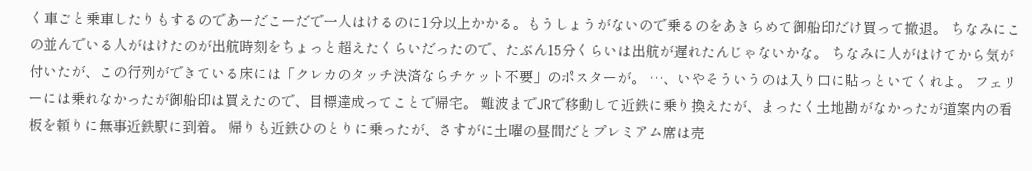く車ごと乗車したりもするのであーだこーだで一人はけるのに1分以上かかる。もうしょうがないので乗るのをあきらめて御船印だけ買って撤退。 ちなみにこの並んでいる人がはけたのが出航時刻をちょっと超えたくらいだったので、たぶん15分くらいは出航が遅れたんじゃないかな。 ちなみに人がはけてから気が付いたが、この行列ができている床には「クレカのタッチ決済ならチケット不要」のポスターが。 …、いやそういうのは入り口に貼っといてくれよ。 フェリーには乗れなかったが御船印は買えたので、目標達成ってことで帰宅。 難波までJRで移動して近鉄に乗り換えたが、まったく土地勘がなかったが道案内の看板を頼りに無事近鉄駅に到着。 帰りも近鉄ひのとりに乗ったが、さすがに土曜の昼間だとプレミアム席は売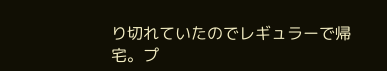り切れていたのでレギュラーで帰宅。プ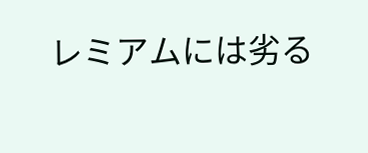レミアムには劣る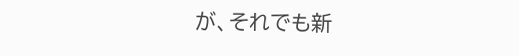が、それでも新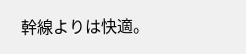幹線よりは快適。